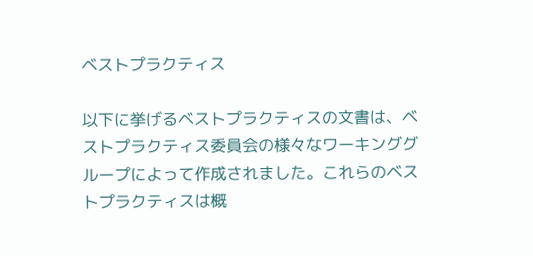ベストプラクティス

以下に挙げるベストプラクティスの文書は、ベストプラクティス委員会の様々なワーキンググループによって作成されました。これらのベストプラクティスは概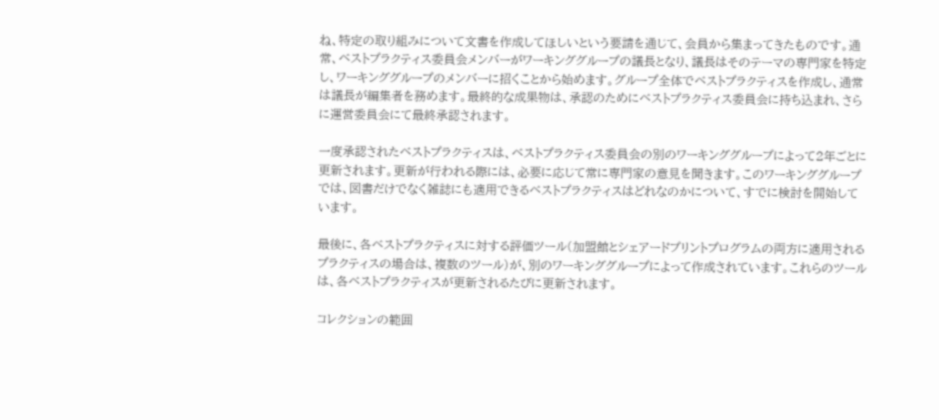ね、特定の取り組みについて文書を作成してほしいという要請を通じて、会員から集まってきたものです。通常、ベストプラクティス委員会メンバーがワーキンググループの議長となり、議長はそのテーマの専門家を特定し、ワーキンググループのメンバーに招くことから始めます。グループ全体でベストプラクティスを作成し、通常は議長が編集者を務めます。最終的な成果物は、承認のためにベストプラクティス委員会に持ち込まれ、さらに運営委員会にて最終承認されます。

一度承認されたベストプラクティスは、ベストプラクティス委員会の別のワーキンググループによって2年ごとに更新されます。更新が行われる際には、必要に応じて常に専門家の意見を聞きます。このワーキンググループでは、図書だけでなく雑誌にも適用できるベストプラクティスはどれなのかについて、すでに検討を開始しています。

最後に、各ベストプラクティスに対する評価ツール(加盟館とシェアードプリントプログラムの両方に適用されるプラクティスの場合は、複数のツール)が、別のワーキンググループによって作成されています。これらのツールは、各ベストプラクティスが更新されるたびに更新されます。

コレクションの範囲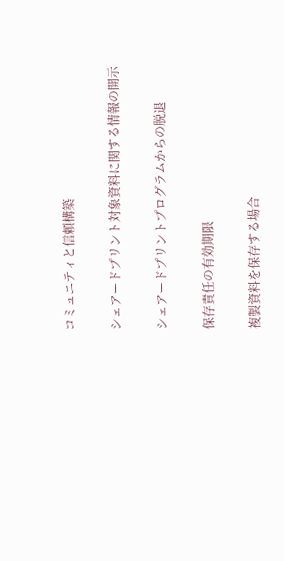コミュニティと信頼構築

シェアードプリント対象資料に関する情報の開示

シェアードプリントプログラムからの脱退

保存責任の有効期限

複製資料を保存する場合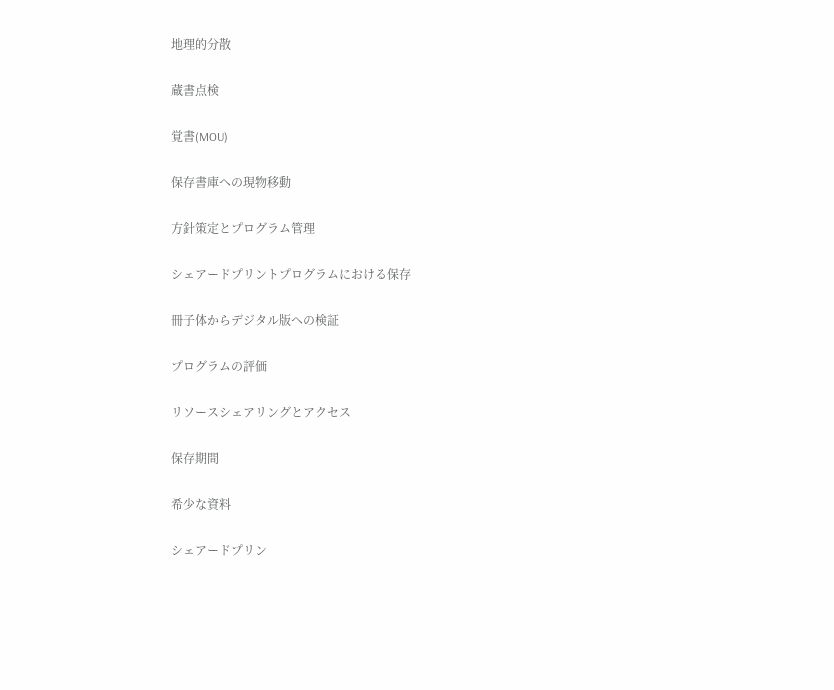地理的分散

蔵書点検

覚書(MOU)

保存書庫への現物移動

方針策定とプログラム管理

シェアードプリントプログラムにおける保存

冊子体からデジタル版への検証

プログラムの評価

リソースシェアリングとアクセス

保存期間

希少な資料

シェアードプリン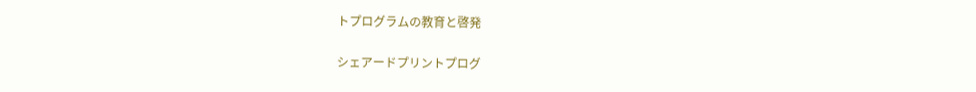トプログラムの教育と啓発

シェアードプリントプログ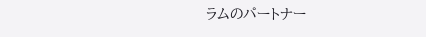ラムのパートナー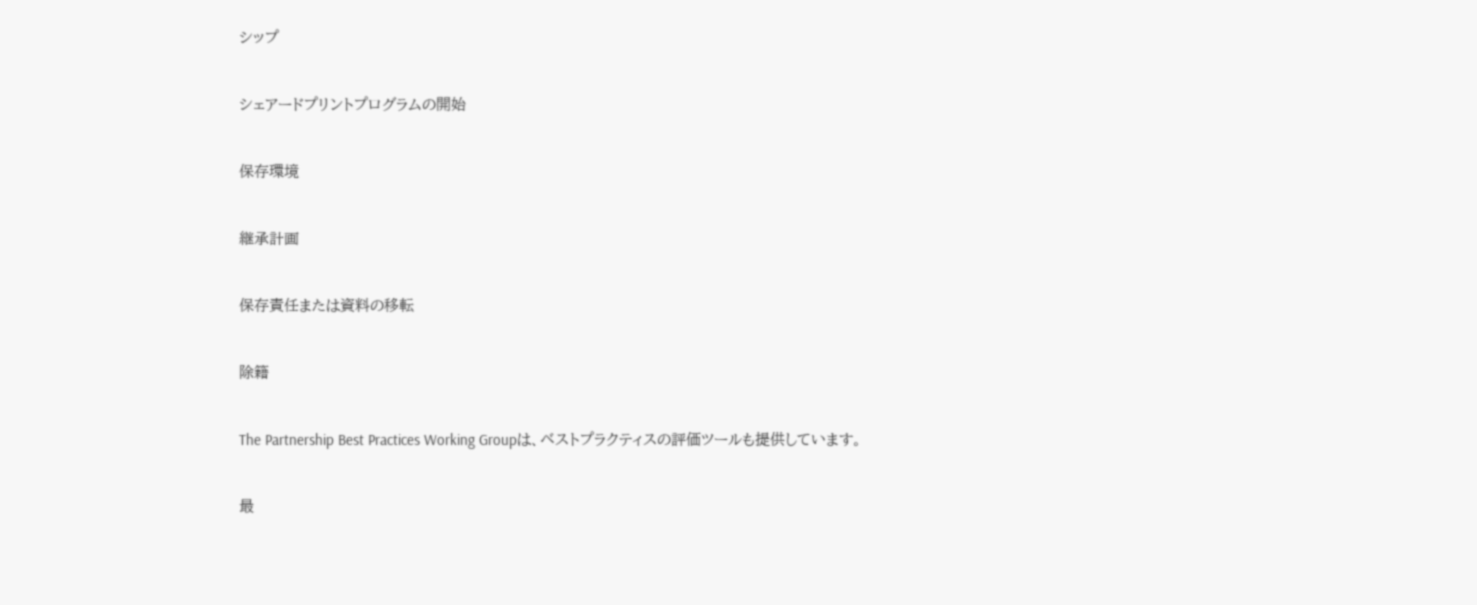シップ

シェアードプリントプログラムの開始

保存環境

継承計画

保存責任または資料の移転

除籍

The Partnership Best Practices Working Groupは、ベストプラクティスの評価ツールも提供しています。

最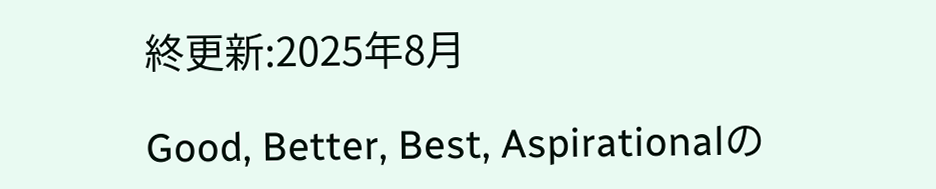終更新:2025年8月

Good, Better, Best, Aspirationalの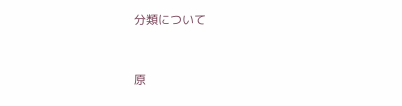分類について


原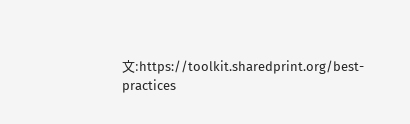文:https://toolkit.sharedprint.org/best-practices